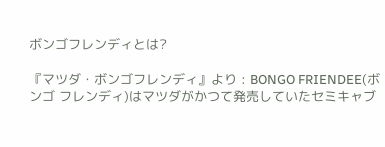ボンゴフレンディとは?

『マツダ・ボンゴフレンディ』より : BONGO FRIENDEE(ボンゴ フレンディ)はマツダがかつて発売していたセミキャブ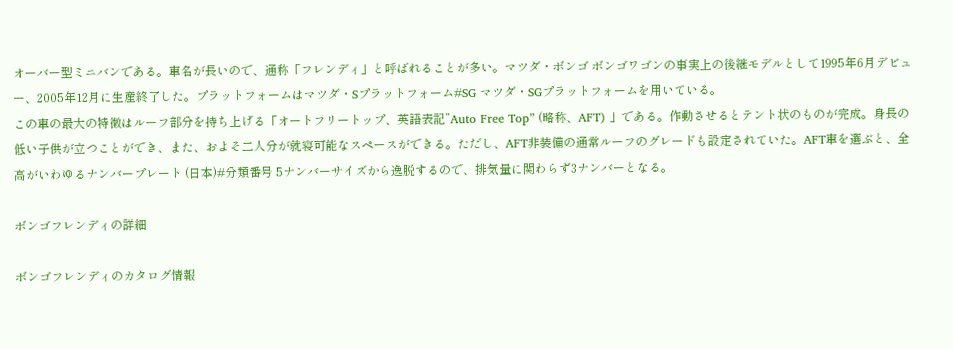オーバー型ミニバンである。車名が長いので、通称「フレンディ」と呼ばれることが多い。マツダ・ボンゴ ボンゴワゴンの事実上の後継モデルとして1995年6月デビュー、2005年12月に生産終了した。プラットフォームはマツダ・Sプラットフォーム#SG マツダ・SGプラットフォームを用いている。
この車の最大の特徴はルーフ部分を持ち上げる「オートフリートップ、英語表記”Auto Free Top” (略称、AFT) 」である。作動させるとテント状のものが完成。身長の低い子供が立つことができ、また、およそ二人分が就寝可能なスペースができる。ただし、AFT非装備の通常ルーフのグレードも設定されていた。AFT車を選ぶと、全高がいわゆるナンバープレート (日本)#分類番号 5ナンバーサイズから逸脱するので、排気量に関わらず3ナンバーとなる。

ボンゴフレンディの詳細

ボンゴフレンディのカタログ情報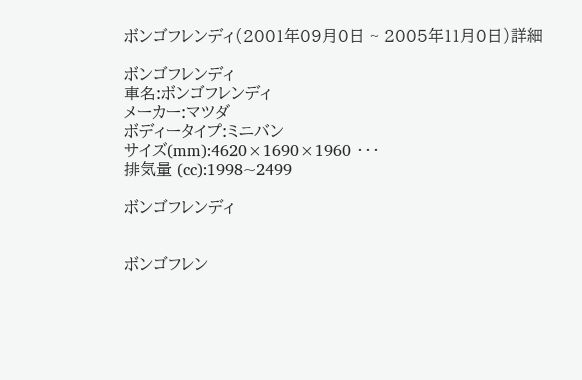ボンゴフレンディ(2001年09月0日 ~ 2005年11月0日)詳細

ボンゴフレンディ
車名:ボンゴフレンディ
メーカー:マツダ
ボディータイプ:ミニバン
サイズ(mm):4620×1690×1960 ・・・
排気量 (cc):1998~2499

ボンゴフレンディ


ボンゴフレン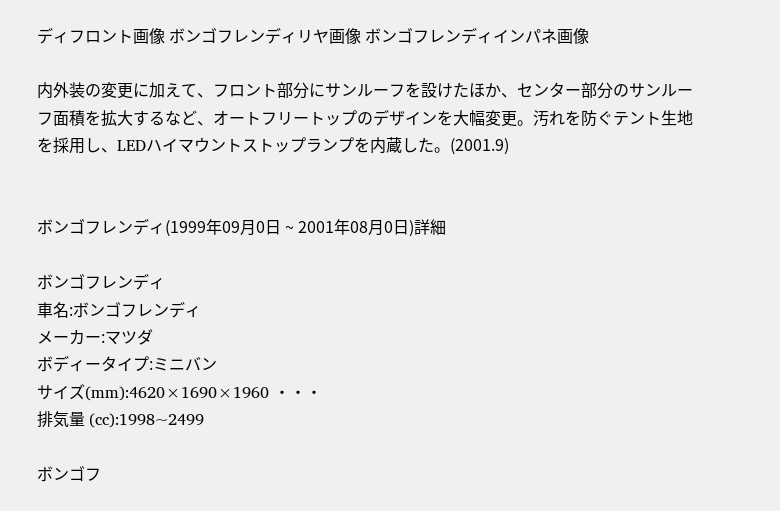ディフロント画像 ボンゴフレンディリヤ画像 ボンゴフレンディインパネ画像

内外装の変更に加えて、フロント部分にサンルーフを設けたほか、センター部分のサンルーフ面積を拡大するなど、オートフリートップのデザインを大幅変更。汚れを防ぐテント生地を採用し、LEDハイマウントストップランプを内蔵した。(2001.9)


ボンゴフレンディ(1999年09月0日 ~ 2001年08月0日)詳細

ボンゴフレンディ
車名:ボンゴフレンディ
メーカー:マツダ
ボディータイプ:ミニバン
サイズ(mm):4620×1690×1960 ・・・
排気量 (cc):1998~2499

ボンゴフ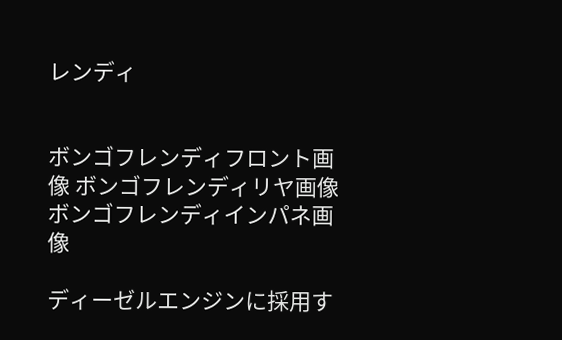レンディ


ボンゴフレンディフロント画像 ボンゴフレンディリヤ画像 ボンゴフレンディインパネ画像

ディーゼルエンジンに採用す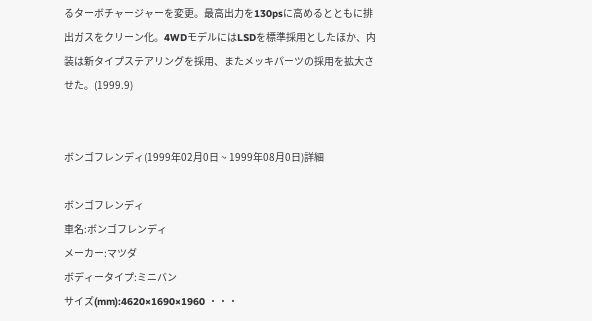るターボチャージャーを変更。最高出力を130psに高めるとともに排出ガスをクリーン化。4WDモデルにはLSDを標準採用としたほか、内装は新タイプステアリングを採用、またメッキパーツの採用を拡大させた。(1999.9)


ボンゴフレンディ(1999年02月0日 ~ 1999年08月0日)詳細

ボンゴフレンディ
車名:ボンゴフレンディ
メーカー:マツダ
ボディータイプ:ミニバン
サイズ(mm):4620×1690×1960 ・・・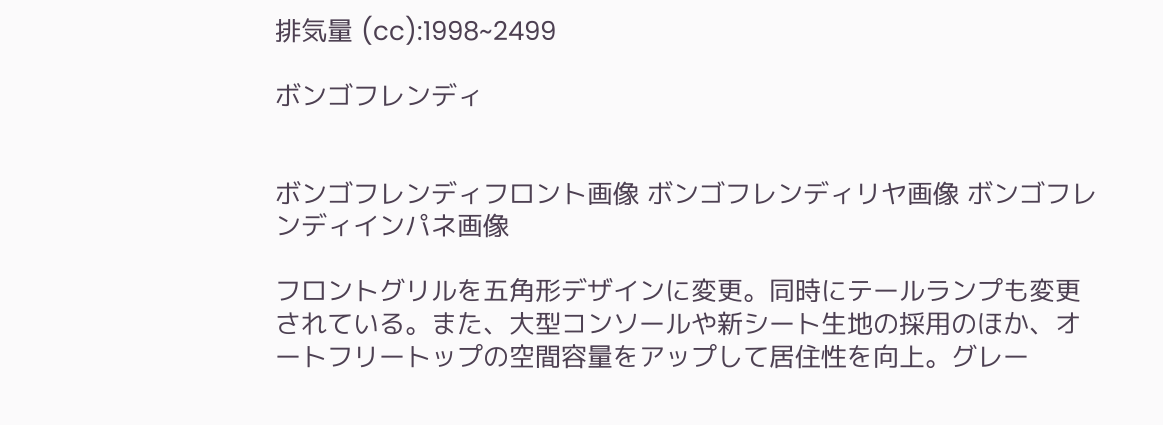排気量 (cc):1998~2499

ボンゴフレンディ


ボンゴフレンディフロント画像 ボンゴフレンディリヤ画像 ボンゴフレンディインパネ画像

フロントグリルを五角形デザインに変更。同時にテールランプも変更されている。また、大型コンソールや新シート生地の採用のほか、オートフリートップの空間容量をアップして居住性を向上。グレー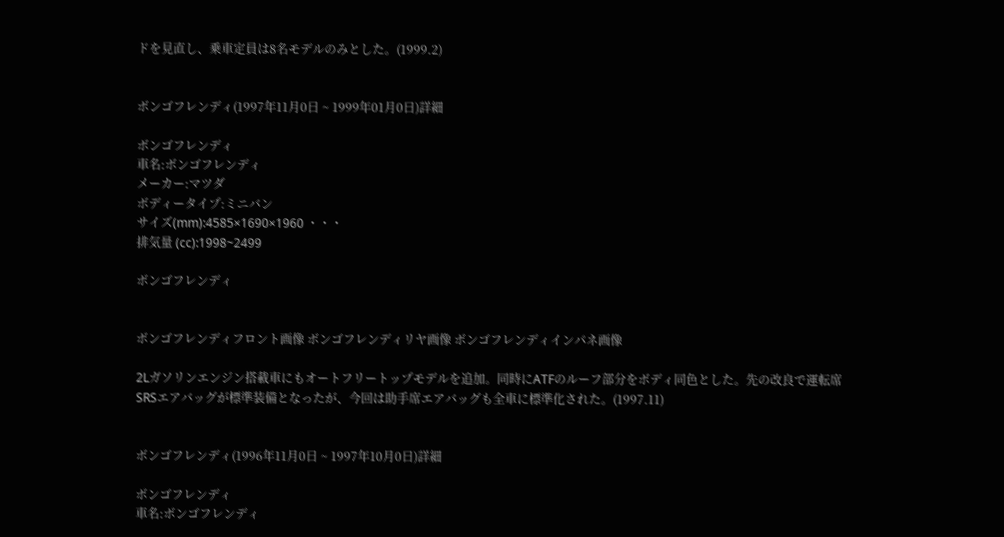ドを見直し、乗車定員は8名モデルのみとした。(1999.2)


ボンゴフレンディ(1997年11月0日 ~ 1999年01月0日)詳細

ボンゴフレンディ
車名:ボンゴフレンディ
メーカー:マツダ
ボディータイプ:ミニバン
サイズ(mm):4585×1690×1960 ・・・
排気量 (cc):1998~2499

ボンゴフレンディ


ボンゴフレンディフロント画像 ボンゴフレンディリヤ画像 ボンゴフレンディインパネ画像

2Lガソリンエンジン搭載車にもオートフリートップモデルを追加。同時にATFのルーフ部分をボディ同色とした。先の改良で運転席SRSエアバッグが標準装備となったが、今回は助手席エアバッグも全車に標準化された。(1997.11)


ボンゴフレンディ(1996年11月0日 ~ 1997年10月0日)詳細

ボンゴフレンディ
車名:ボンゴフレンディ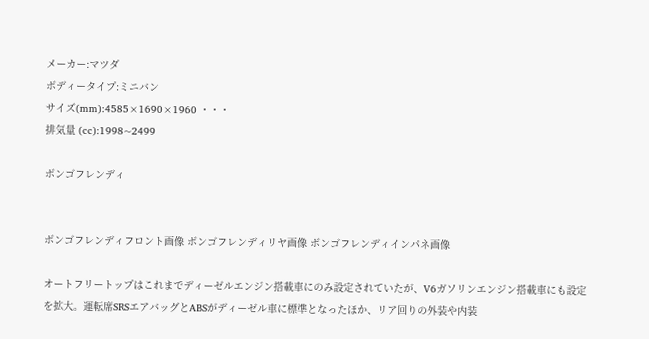メーカー:マツダ
ボディータイプ:ミニバン
サイズ(mm):4585×1690×1960 ・・・
排気量 (cc):1998~2499

ボンゴフレンディ


ボンゴフレンディフロント画像 ボンゴフレンディリヤ画像 ボンゴフレンディインパネ画像

オートフリートップはこれまでディーゼルエンジン搭載車にのみ設定されていたが、V6ガソリンエンジン搭載車にも設定を拡大。運転席SRSエアバッグとABSがディーゼル車に標準となったほか、リア回りの外装や内装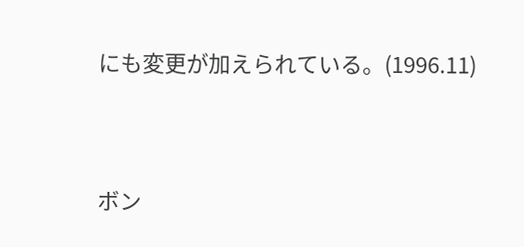にも変更が加えられている。(1996.11)


ボン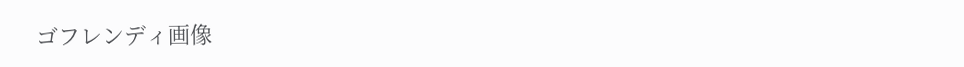ゴフレンディ画像